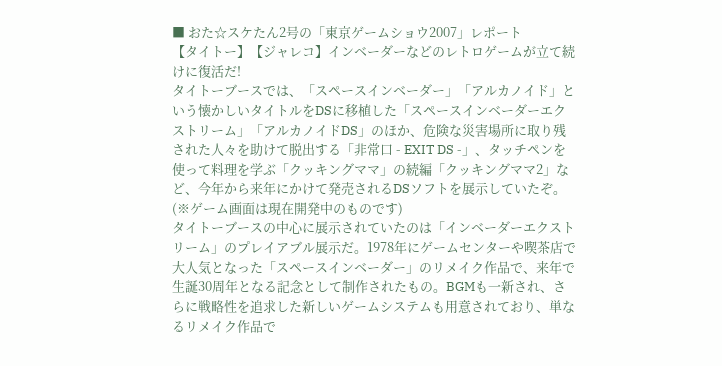■ おた☆スケたん2号の「東京ゲームショウ2007」レポート
【タイトー】【ジャレコ】インベーダーなどのレトロゲームが立て続けに復活だ!
タイトーブースでは、「スペースインベーダー」「アルカノイド」という懐かしいタイトルをDSに移植した「スペースインベーダーエクストリーム」「アルカノイドDS」のほか、危険な災害場所に取り残された人々を助けて脱出する「非常口 - EXIT DS -」、タッチペンを使って料理を学ぶ「クッキングママ」の続編「クッキングママ2」など、今年から来年にかけて発売されるDSソフトを展示していたぞ。(※ゲーム画面は現在開発中のものです)
タイトーブースの中心に展示されていたのは「インベーダーエクストリーム」のプレイアブル展示だ。1978年にゲームセンターや喫茶店で大人気となった「スペースインベーダー」のリメイク作品で、来年で生誕30周年となる記念として制作されたもの。BGMも一新され、さらに戦略性を追求した新しいゲームシステムも用意されており、単なるリメイク作品で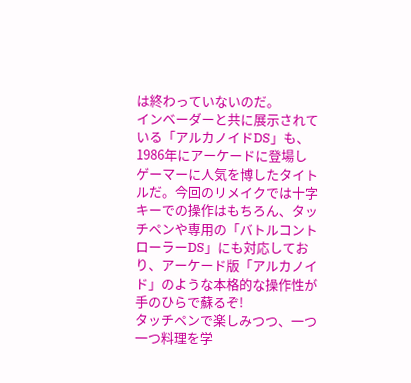は終わっていないのだ。
インベーダーと共に展示されている「アルカノイドDS」も、1986年にアーケードに登場しゲーマーに人気を博したタイトルだ。今回のリメイクでは十字キーでの操作はもちろん、タッチペンや専用の「バトルコントローラーDS」にも対応しており、アーケード版「アルカノイド」のような本格的な操作性が手のひらで蘇るぞ!
タッチペンで楽しみつつ、一つ一つ料理を学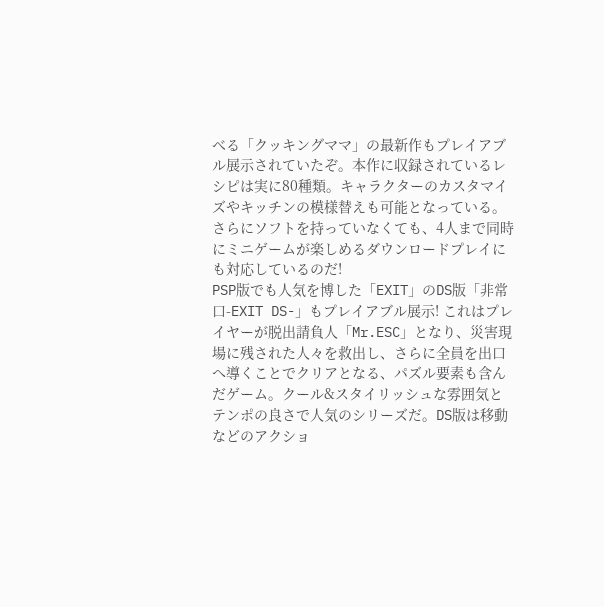べる「クッキングママ」の最新作もプレイアブル展示されていたぞ。本作に収録されているレシピは実に80種類。キャラクターのカスタマイズやキッチンの模様替えも可能となっている。さらにソフトを持っていなくても、4人まで同時にミニゲームが楽しめるダウンロードプレイにも対応しているのだ!
PSP版でも人気を博した「EXIT」のDS版「非常口-EXIT DS-」もプレイアブル展示! これはプレイヤーが脱出請負人「Mr.ESC」となり、災害現場に残された人々を救出し、さらに全員を出口へ導くことでクリアとなる、パズル要素も含んだゲーム。クール&スタイリッシュな雰囲気とテンポの良さで人気のシリーズだ。DS版は移動などのアクショ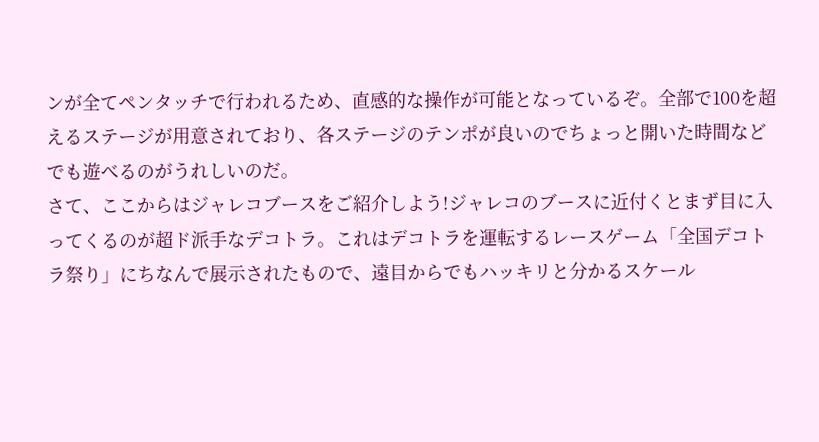ンが全てペンタッチで行われるため、直感的な操作が可能となっているぞ。全部で100を超えるステージが用意されており、各ステージのテンポが良いのでちょっと開いた時間などでも遊べるのがうれしいのだ。
さて、ここからはジャレコブースをご紹介しよう!ジャレコのブースに近付くとまず目に入ってくるのが超ド派手なデコトラ。これはデコトラを運転するレースゲーム「全国デコトラ祭り」にちなんで展示されたもので、遠目からでもハッキリと分かるスケール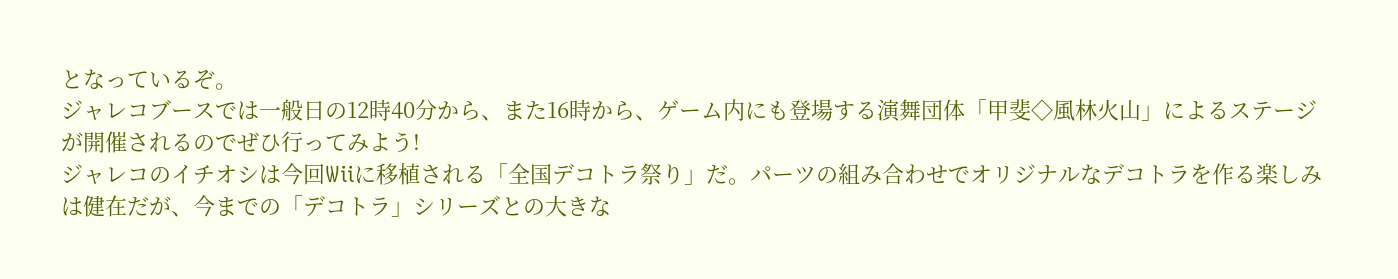となっているぞ。
ジャレコブースでは一般日の12時40分から、また16時から、ゲーム内にも登場する演舞団体「甲斐◇風林火山」によるステージが開催されるのでぜひ行ってみよう!
ジャレコのイチオシは今回Wiiに移植される「全国デコトラ祭り」だ。パーツの組み合わせでオリジナルなデコトラを作る楽しみは健在だが、今までの「デコトラ」シリーズとの大きな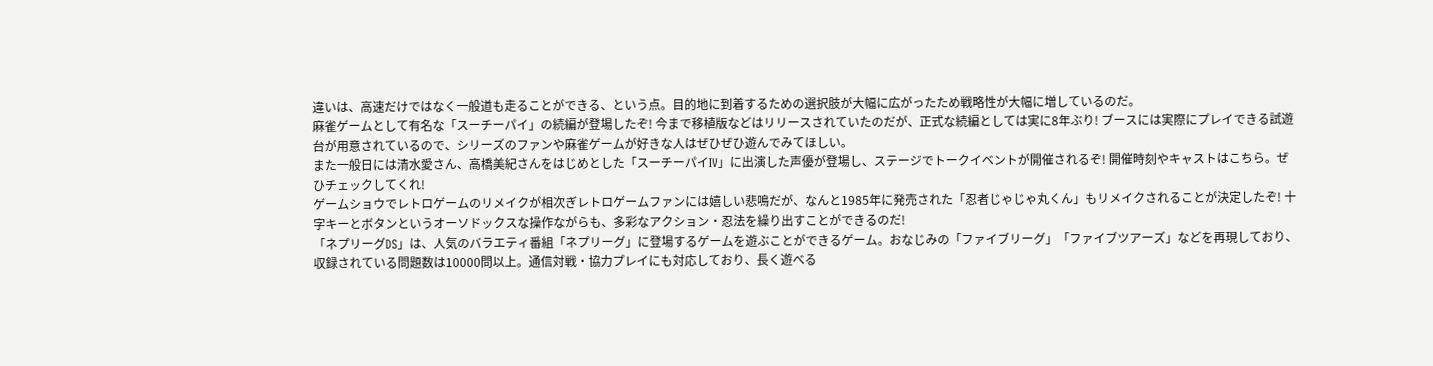違いは、高速だけではなく一般道も走ることができる、という点。目的地に到着するための選択肢が大幅に広がったため戦略性が大幅に増しているのだ。
麻雀ゲームとして有名な「スーチーパイ」の続編が登場したぞ! 今まで移植版などはリリースされていたのだが、正式な続編としては実に8年ぶり! ブースには実際にプレイできる試遊台が用意されているので、シリーズのファンや麻雀ゲームが好きな人はぜひぜひ遊んでみてほしい。
また一般日には清水愛さん、高橋美紀さんをはじめとした「スーチーパイIV」に出演した声優が登場し、ステージでトークイベントが開催されるぞ! 開催時刻やキャストはこちら。ぜひチェックしてくれ!
ゲームショウでレトロゲームのリメイクが相次ぎレトロゲームファンには嬉しい悲鳴だが、なんと1985年に発売された「忍者じゃじゃ丸くん」もリメイクされることが決定したぞ! 十字キーとボタンというオーソドックスな操作ながらも、多彩なアクション・忍法を繰り出すことができるのだ!
「ネプリーグDS」は、人気のバラエティ番組「ネプリーグ」に登場するゲームを遊ぶことができるゲーム。おなじみの「ファイブリーグ」「ファイブツアーズ」などを再現しており、収録されている問題数は10000問以上。通信対戦・協力プレイにも対応しており、長く遊べる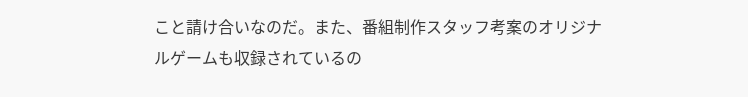こと請け合いなのだ。また、番組制作スタッフ考案のオリジナルゲームも収録されているの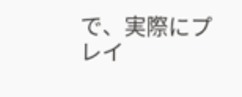で、実際にプレイ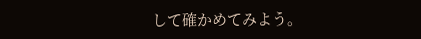して確かめてみよう。